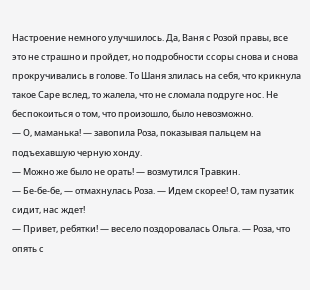Настроение немного улучшилось. Да, Ваня с Розой правы, все это не страшно и пройдет, но подробности ссоры снова и снова прокручивались в голове. То Шаня злилась на себя, что крикнула такое Саре вслед, то жалела, что не сломала подруге нос. Не беспокоиться о том, что произошло, было невозможно.
— О, маманька! — завопила Роза, показывая пальцем на подъехавшую черную хонду.
— Можно же было не орать! — возмутился Травкин.
— Бе-бе-бе, — отмахнулась Роза. — Идем скорее! О, там пузатик сидит, нас ждет!
— Привет, ребятки! — весело поздоровалась Ольга. — Роза, что опять с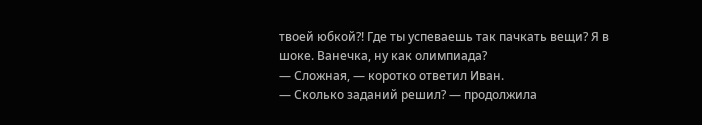твоей юбкой?! Где ты успеваешь так пачкать вещи? Я в шоке. Ванечка, ну как олимпиада?
— Сложная, — коротко ответил Иван.
— Сколько заданий решил? — продолжила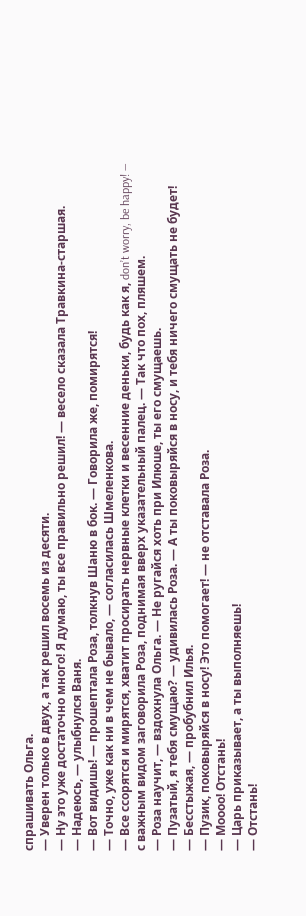спрашивать Ольга.
— Уверен только в двух, а так решил восемь из десяти.
— Ну это уже достаточно много! Я думаю, ты все правильно решил! — весело сказала Травкина-старшая.
— Надеюсь, — улыбнулся Ваня.
— Вот видишь! — прошептала Роза, толкнув Шаню в бок. — Говорила же, помирятся!
— Точно, уже как ни в чем не бывало, — согласилась Шмеленкова.
— Все ссорятся и мирятся, хватит просирать нервные клетки и весенние деньки, будь как я, don’t worry, be happy! — с важным видом заговорила Роза, поднимая вверх указательный палец. — Так что пох, пляшем.
— Роза научит, — вздохнула Ольга. — Не ругайся хоть при Илюше, ты его смущаешь.
— Пузатый, я тебя смущаю? — удивилась Роза. — А ты поковыряйся в носу, и тебя ничего смущать не будет!
— Бесстыжая, — пробубнил Илья.
— Пузик, поковыряйся в носу! Это помогает! — не отставала Роза.
— Моооо! Отстань!
— Царь приказывает, а ты выполняешь!
— Отстань!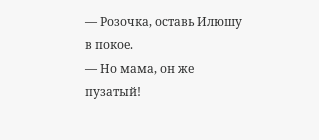— Розочка, оставь Илюшу в покое.
— Но мама, он же пузатый!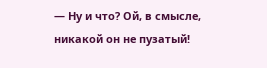— Ну и что? Ой, в смысле, никакой он не пузатый!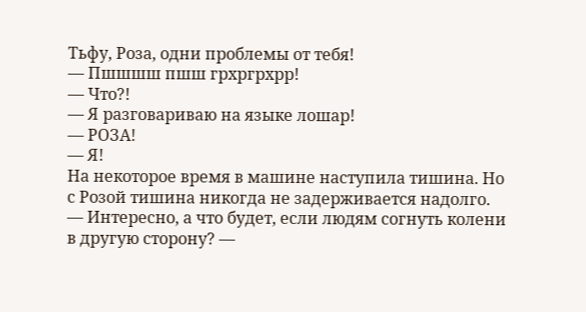Тьфу, Роза, одни проблемы от тебя!
— Пшшшш пшш грхргрхрр!
— Что?!
— Я разговариваю на языке лошар!
— РОЗА!
— Я!
На некоторое время в машине наступила тишина. Но с Розой тишина никогда не задерживается надолго.
— Интересно, а что будет, если людям согнуть колени в другую сторону? —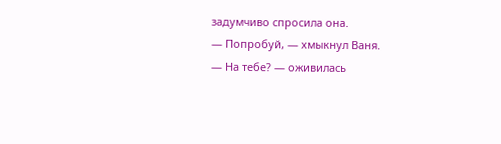задумчиво спросила она.
— Попробуй, — хмыкнул Ваня.
— На тебе? — оживилась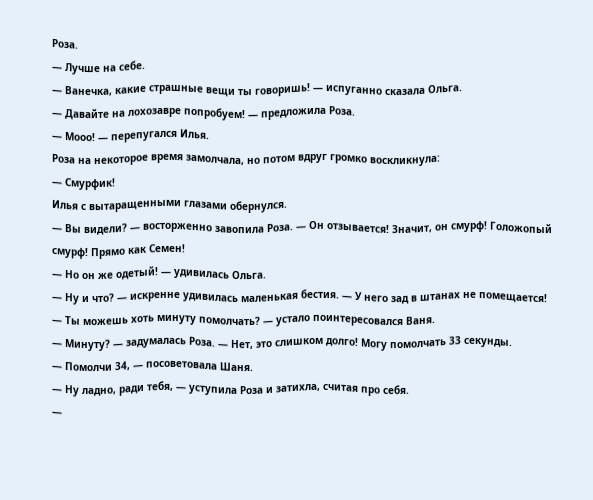Роза.
— Лучше на себе.
— Ванечка, какие страшные вещи ты говоришь! — испуганно сказала Ольга.
— Давайте на лохозавре попробуем! — предложила Роза.
— Мооо! — перепугался Илья.
Роза на некоторое время замолчала, но потом вдруг громко воскликнула:
— Смурфик!
Илья с вытаращенными глазами обернулся.
— Вы видели? — восторженно завопила Роза. — Он отзывается! Значит, он смурф! Голожопый смурф! Прямо как Семен!
— Но он же одетый! — удивилась Ольга.
— Ну и что? — искренне удивилась маленькая бестия. — У него зад в штанах не помещается!
— Ты можешь хоть минуту помолчать? — устало поинтересовался Ваня.
— Минуту? — задумалась Роза. — Нет, это слишком долго! Могу помолчать 33 секунды.
— Помолчи 34, — посоветовала Шаня.
— Ну ладно, ради тебя, — уступила Роза и затихла, считая про себя.
—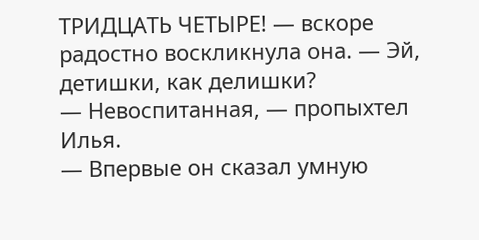ТРИДЦАТЬ ЧЕТЫРЕ! — вскоре радостно воскликнула она. — Эй, детишки, как делишки?
— Невоспитанная, — пропыхтел Илья.
— Впервые он сказал умную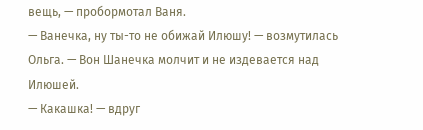вещь, — пробормотал Ваня.
— Ванечка, ну ты-то не обижай Илюшу! — возмутилась Ольга. — Вон Шанечка молчит и не издевается над Илюшей.
— Какашка! — вдруг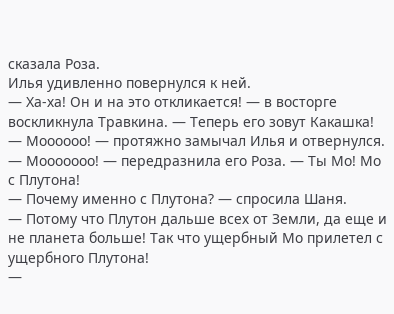сказала Роза.
Илья удивленно повернулся к ней.
— Ха-ха! Он и на это откликается! — в восторге воскликнула Травкина. — Теперь его зовут Какашка!
— Моооооо! — протяжно замычал Илья и отвернулся.
— Мооооооо! — передразнила его Роза. — Ты Мо! Мо с Плутона!
— Почему именно с Плутона? — спросила Шаня.
— Потому что Плутон дальше всех от Земли, да еще и не планета больше! Так что ущербный Мо прилетел с ущербного Плутона!
—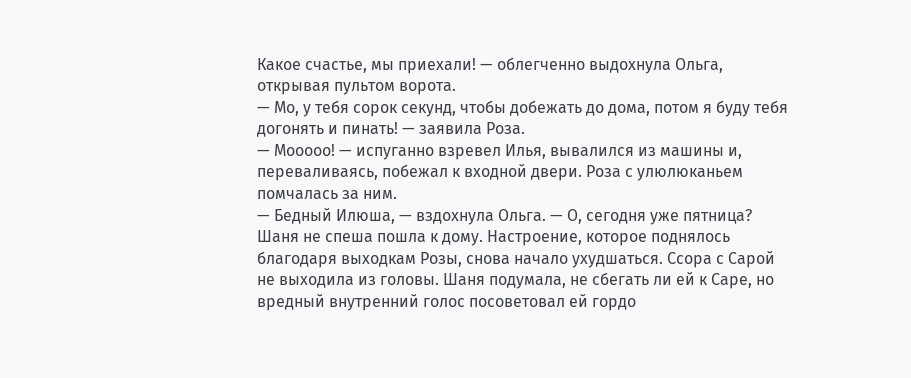Какое счастье, мы приехали! — облегченно выдохнула Ольга, открывая пультом ворота.
— Мо, у тебя сорок секунд, чтобы добежать до дома, потом я буду тебя догонять и пинать! — заявила Роза.
— Мооооо! — испуганно взревел Илья, вывалился из машины и, переваливаясь, побежал к входной двери. Роза с улюлюканьем помчалась за ним.
— Бедный Илюша, — вздохнула Ольга. — О, сегодня уже пятница?
Шаня не спеша пошла к дому. Настроение, которое поднялось благодаря выходкам Розы, снова начало ухудшаться. Ссора с Сарой не выходила из головы. Шаня подумала, не сбегать ли ей к Саре, но вредный внутренний голос посоветовал ей гордо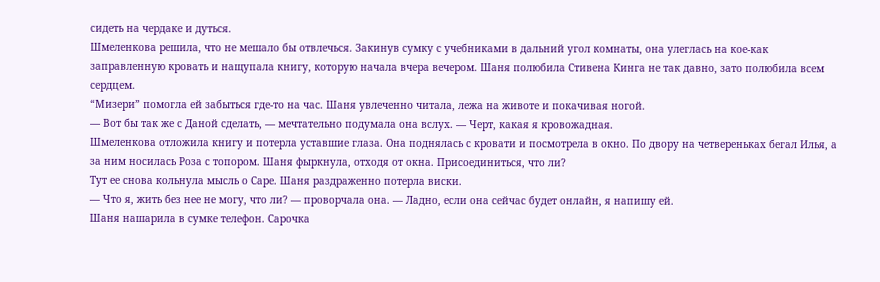сидеть на чердаке и дуться.
Шмеленкова решила, что не мешало бы отвлечься. Закинув сумку с учебниками в дальний угол комнаты, она улеглась на кое-как заправленную кровать и нащупала книгу, которую начала вчера вечером. Шаня полюбила Стивена Кинга не так давно, зато полюбила всем сердцем.
“Мизери” помогла ей забыться где-то на час. Шаня увлеченно читала, лежа на животе и покачивая ногой.
— Вот бы так же с Даной сделать, — мечтательно подумала она вслух. — Черт, какая я кровожадная.
Шмеленкова отложила книгу и потерла уставшие глаза. Она поднялась с кровати и посмотрела в окно. По двору на четвереньках бегал Илья, а за ним носилась Роза с топором. Шаня фыркнула, отходя от окна. Присоединиться, что ли?
Тут ее снова кольнула мысль о Саре. Шаня раздраженно потерла виски.
— Что я, жить без нее не могу, что ли? — проворчала она. — Ладно, если она сейчас будет онлайн, я напишу ей.
Шаня нашарила в сумке телефон. Сарочка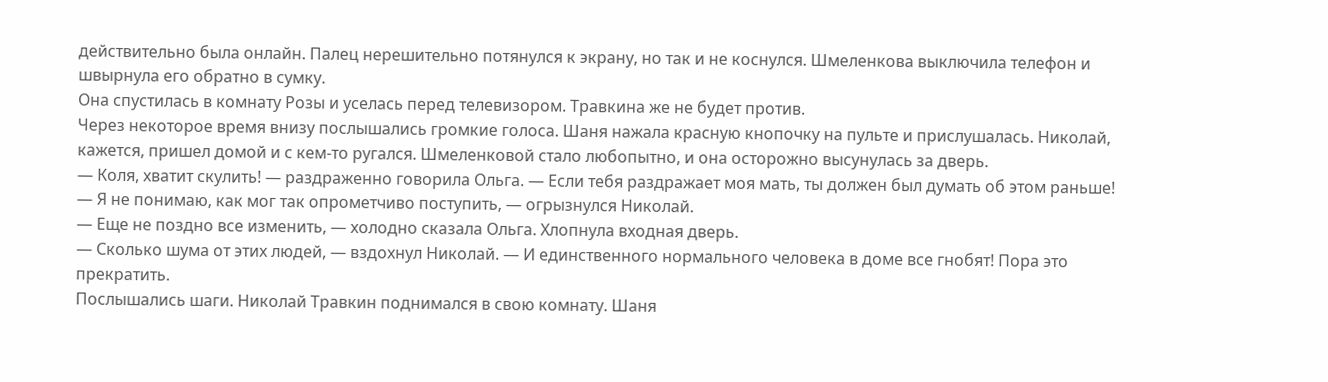действительно была онлайн. Палец нерешительно потянулся к экрану, но так и не коснулся. Шмеленкова выключила телефон и швырнула его обратно в сумку.
Она спустилась в комнату Розы и уселась перед телевизором. Травкина же не будет против.
Через некоторое время внизу послышались громкие голоса. Шаня нажала красную кнопочку на пульте и прислушалась. Николай, кажется, пришел домой и с кем-то ругался. Шмеленковой стало любопытно, и она осторожно высунулась за дверь.
— Коля, хватит скулить! — раздраженно говорила Ольга. — Если тебя раздражает моя мать, ты должен был думать об этом раньше!
— Я не понимаю, как мог так опрометчиво поступить, — огрызнулся Николай.
— Еще не поздно все изменить, — холодно сказала Ольга. Хлопнула входная дверь.
— Сколько шума от этих людей, — вздохнул Николай. — И единственного нормального человека в доме все гнобят! Пора это прекратить.
Послышались шаги. Николай Травкин поднимался в свою комнату. Шаня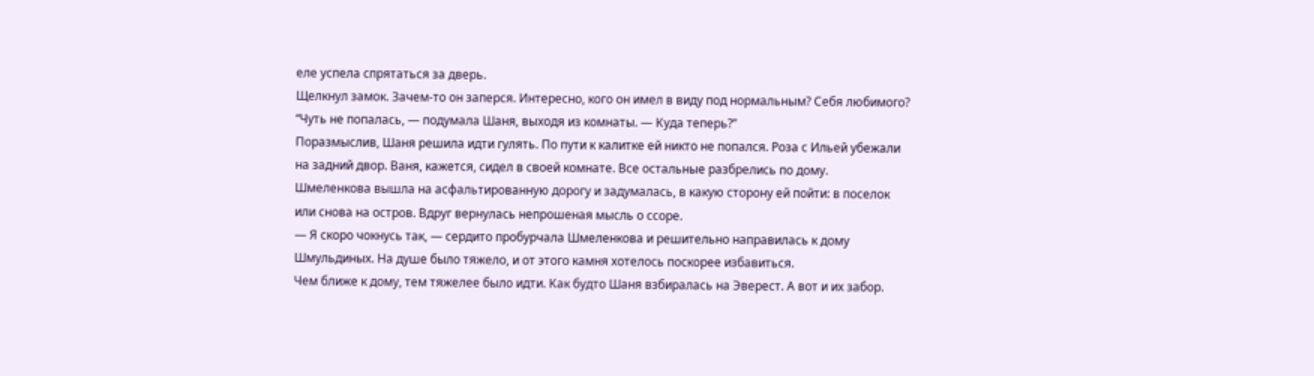еле успела спрятаться за дверь.
Щелкнул замок. Зачем-то он заперся. Интересно, кого он имел в виду под нормальным? Себя любимого?
“Чуть не попалась, — подумала Шаня, выходя из комнаты. — Куда теперь?”
Поразмыслив, Шаня решила идти гулять. По пути к калитке ей никто не попался. Роза с Ильей убежали на задний двор. Ваня, кажется, сидел в своей комнате. Все остальные разбрелись по дому.
Шмеленкова вышла на асфальтированную дорогу и задумалась, в какую сторону ей пойти: в поселок или снова на остров. Вдруг вернулась непрошеная мысль о ссоре.
— Я скоро чокнусь так, — сердито пробурчала Шмеленкова и решительно направилась к дому Шмульдиных. На душе было тяжело, и от этого камня хотелось поскорее избавиться.
Чем ближе к дому, тем тяжелее было идти. Как будто Шаня взбиралась на Эверест. А вот и их забор.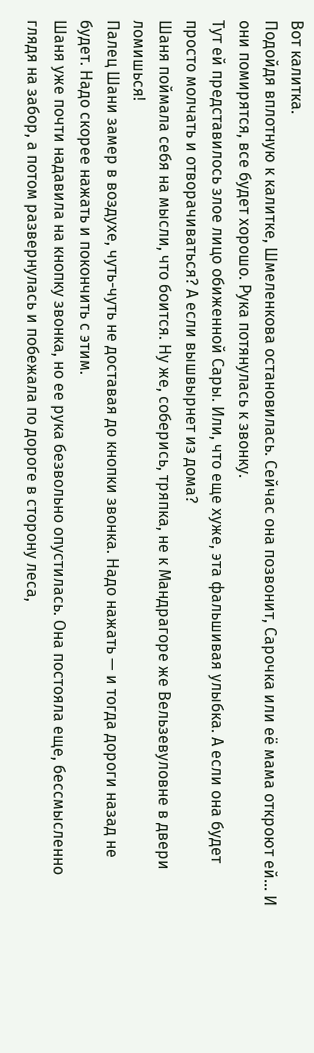Вот калитка.
Подойдя вплотную к калитке, Шмеленкова остановилась. Сейчас она позвонит, Сарочка или её мама откроют ей… И они помирятся, все будет хорошо. Рука потянулась к звонку.
Тут ей представилось злое лицо обиженной Сары. Или, что еще хуже, эта фальшивая улыбка. А если она будет просто молчать и отворачиваться? А если вышвырнет из дома?
Шаня поймала себя на мысли, что боится. Ну же, соберись, тряпка, не к Мандрагоре же Вельзевуловне в двери ломишься!
Палец Шани замер в воздухе, чуть-чуть не доставая до кнопки звонка. Надо нажать — и тогда дороги назад не будет. Надо скорее нажать и покончить с этим.
Шаня уже почти надавила на кнопку звонка, но ее рука безвольно опустилась. Она постояла еще, бессмысленно глядя на забор, а потом развернулась и побежала по дороге в сторону леса,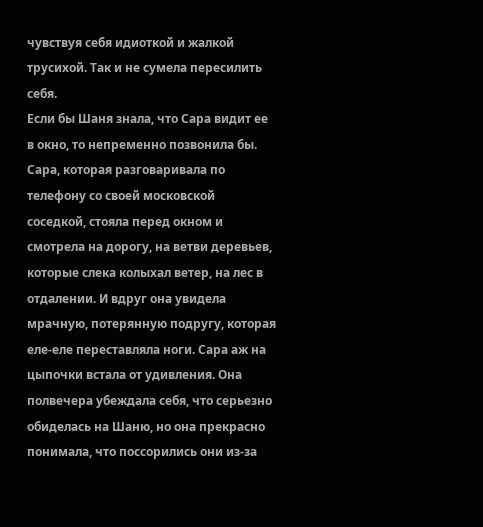чувствуя себя идиоткой и жалкой трусихой. Так и не сумела пересилить себя.
Если бы Шаня знала, что Сара видит ее в окно, то непременно позвонила бы. Сара, которая разговаривала по телефону со своей московской соседкой, стояла перед окном и смотрела на дорогу, на ветви деревьев, которые слека колыхал ветер, на лес в отдалении. И вдруг она увидела мрачную, потерянную подругу, которая еле-еле переставляла ноги. Сара аж на цыпочки встала от удивления. Она полвечера убеждала себя, что серьезно обиделась на Шаню, но она прекрасно понимала, что поссорились они из-за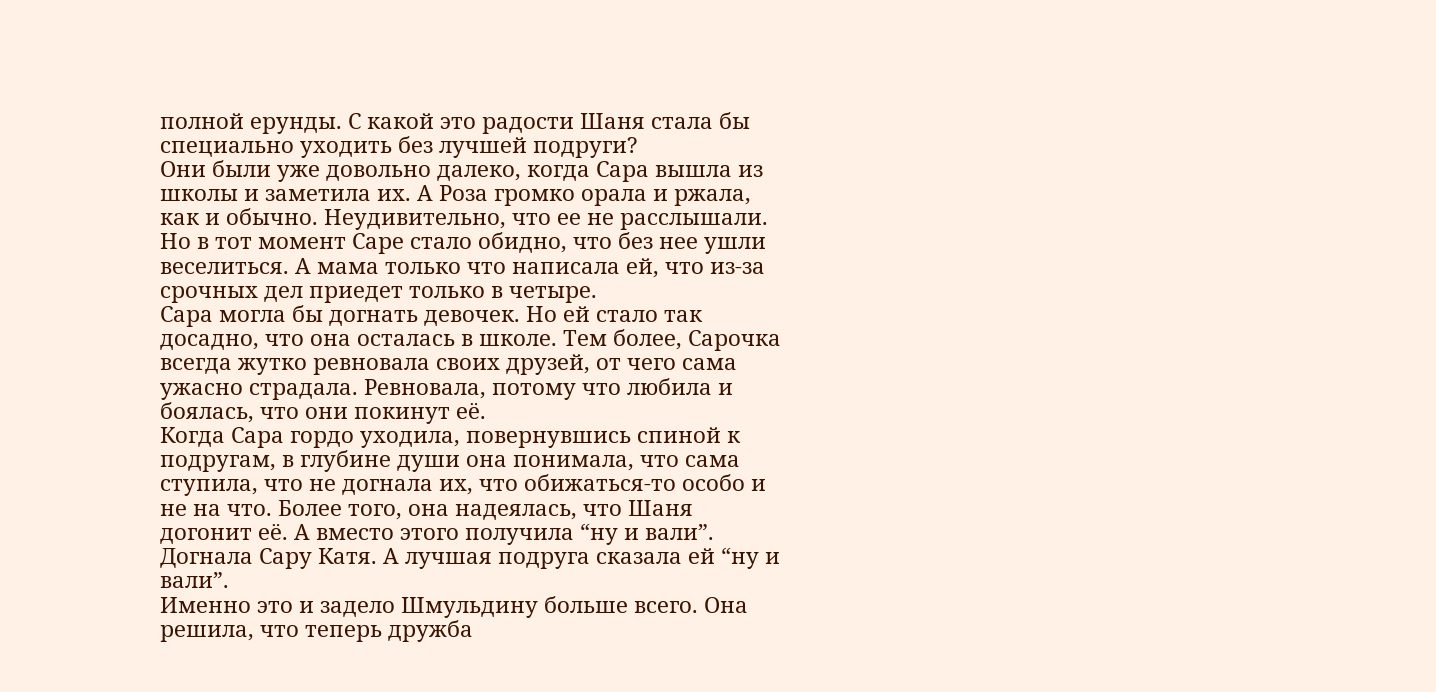полной ерунды. С какой это радости Шаня стала бы специально уходить без лучшей подруги?
Они были уже довольно далеко, когда Сара вышла из школы и заметила их. А Роза громко орала и ржала, как и обычно. Неудивительно, что ее не расслышали. Но в тот момент Саре стало обидно, что без нее ушли веселиться. А мама только что написала ей, что из-за срочных дел приедет только в четыре.
Сара могла бы догнать девочек. Но ей стало так досадно, что она осталась в школе. Тем более, Сарочка всегда жутко ревновала своих друзей, от чего сама ужасно страдала. Ревновала, потому что любила и боялась, что они покинут её.
Когда Сара гордо уходила, повернувшись спиной к подругам, в глубине души она понимала, что сама ступила, что не догнала их, что обижаться-то особо и не на что. Более того, она надеялась, что Шаня догонит её. А вместо этого получила “ну и вали”.
Догнала Сару Катя. А лучшая подруга сказала ей “ну и вали”.
Именно это и задело Шмульдину больше всего. Она решила, что теперь дружба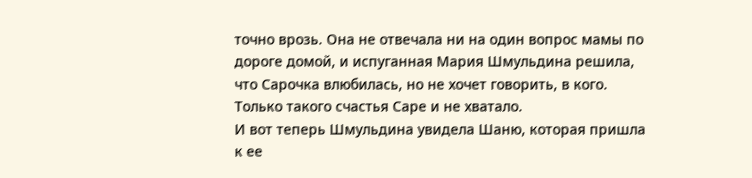точно врозь. Она не отвечала ни на один вопрос мамы по дороге домой, и испуганная Мария Шмульдина решила, что Сарочка влюбилась, но не хочет говорить, в кого. Только такого счастья Саре и не хватало.
И вот теперь Шмульдина увидела Шаню, которая пришла к ее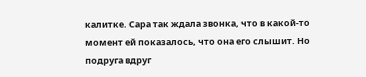калитке. Сара так ждала звонка, что в какой-то момент ей показалось, что она его слышит. Но подруга вдруг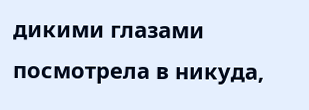дикими глазами посмотрела в никуда,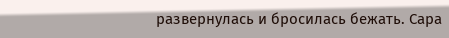развернулась и бросилась бежать. Сара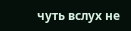чуть вслух не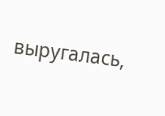выругалась,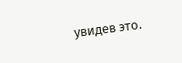увидев это.